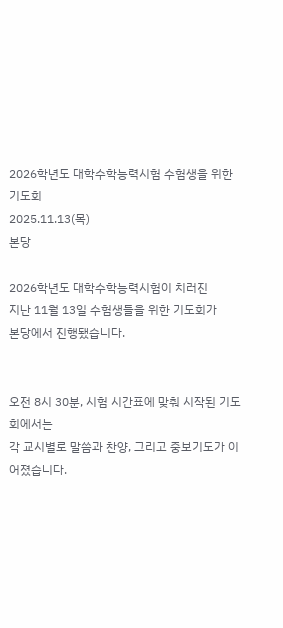2026학년도 대학수학능력시험 수험생을 위한 기도회
2025.11.13(목)
본당

2026학년도 대학수학능력시험이 치러진
지난 11월 13일 수험생들을 위한 기도회가
본당에서 진행됐습니다.


오전 8시 30분, 시험 시간표에 맞춰 시작된 기도회에서는
각 교시별로 말씀과 찬양, 그리고 중보기도가 이어졌습니다.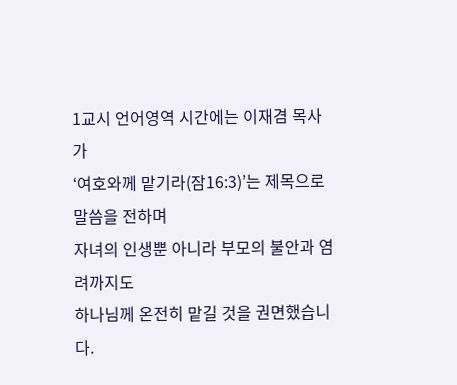1교시 언어영역 시간에는 이재겸 목사가
‘여호와께 맡기라(잠16:3)’는 제목으로 말씀을 전하며
자녀의 인생뿐 아니라 부모의 불안과 염려까지도
하나님께 온전히 맡길 것을 권면했습니다.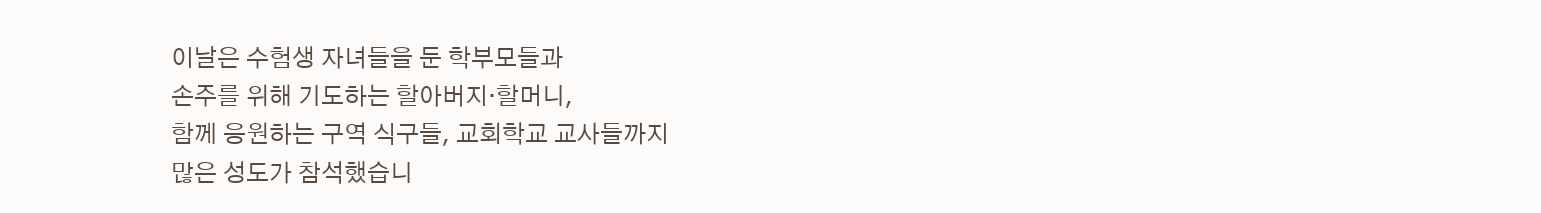이날은 수험생 자녀들을 둔 학부모들과
손주를 위해 기도하는 할아버지·할머니,
함께 응원하는 구역 식구들, 교회학교 교사들까지
많은 성도가 참석했습니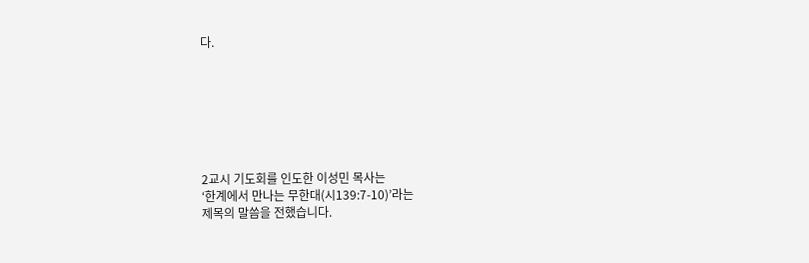다.







2교시 기도회를 인도한 이성민 목사는
‘한계에서 만나는 무한대(시139:7-10)’라는
제목의 말씀을 전했습니다.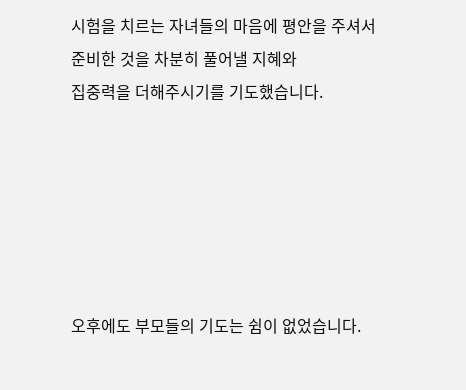시험을 치르는 자녀들의 마음에 평안을 주셔서
준비한 것을 차분히 풀어낼 지혜와
집중력을 더해주시기를 기도했습니다.






오후에도 부모들의 기도는 쉼이 없었습니다.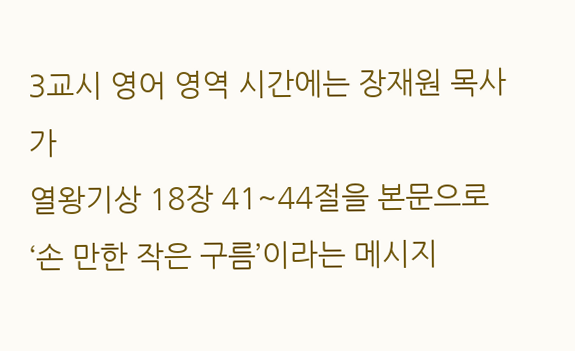3교시 영어 영역 시간에는 장재원 목사가
열왕기상 18장 41~44절을 본문으로
‘손 만한 작은 구름’이라는 메시지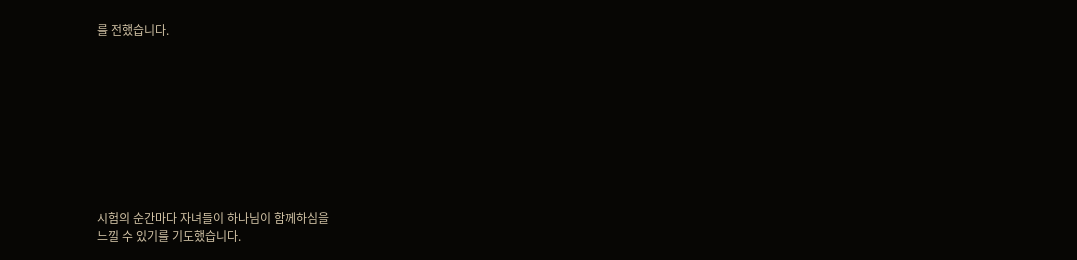를 전했습니다.









시험의 순간마다 자녀들이 하나님이 함께하심을
느낄 수 있기를 기도했습니다.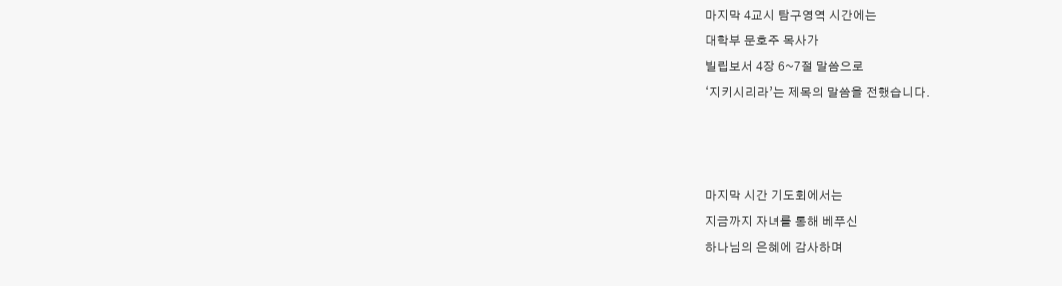마지막 4교시 탐구영역 시간에는
대학부 문호주 목사가
빌립보서 4장 6~7절 말씀으로
‘지키시리라’는 제목의 말씀을 전했습니다.



마지막 시간 기도회에서는
지금까지 자녀를 통해 베푸신
하나님의 은혜에 감사하며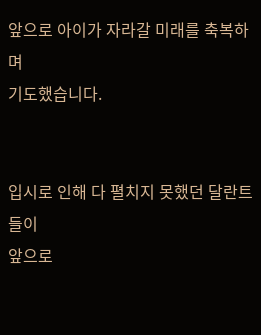앞으로 아이가 자라갈 미래를 축복하며
기도했습니다.


입시로 인해 다 펼치지 못했던 달란트들이
앞으로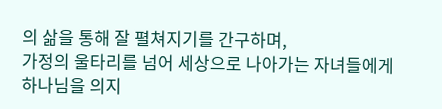의 삶을 통해 잘 펼쳐지기를 간구하며,
가정의 울타리를 넘어 세상으로 나아가는 자녀들에게
하나님을 의지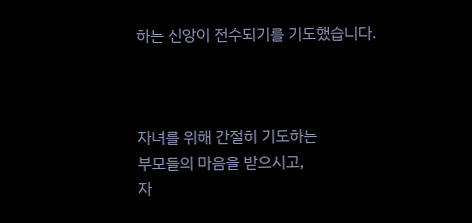하는 신앙이 전수되기를 기도했습니다.



자녀를 위해 간절히 기도하는
부모들의 마음을 받으시고,
자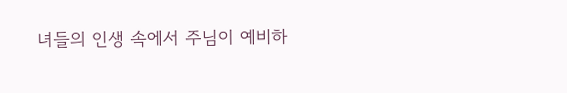녀들의 인생 속에서 주님이 예비하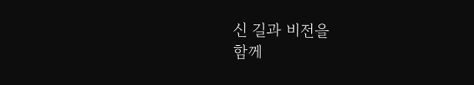신 길과 비전을
함께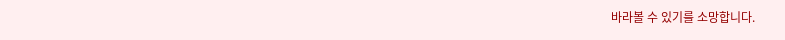바라볼 수 있기를 소망합니다.